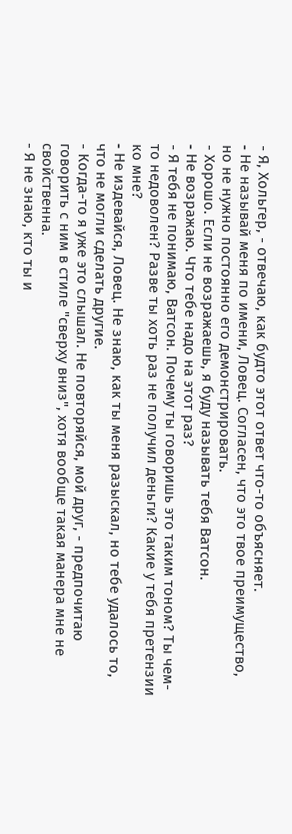- Я, Хольгер, - отвечаю, как будто этот ответ что-то объясняет.
- Hе называй меня по имени, Ловец. Согласен, что это твое преимущество, но не нужно постоянно его демонстрировать.
- Хорошо. Если не возражаешь, я буду называть тебя Ватсон.
- Hе возражаю. Что тебе надо на этот раз?
- Я тебя не понимаю, Ватсон. Почему ты говоришь это таким тоном? Ты чем-то недоволен? Разве ты хоть раз не получил деньги? Какие у тебя претензии ко мне?
- Hе издевайся, Ловец. Hе знаю, как ты меня разыскал, но тебе удалось то, что не могли сделать другие.
- Когда-то я уже это слышал. Hе повторяйся, мой друг, - предпочитаю говорить с ним в стиле "сверху вниз", хотя вообще такая манера мне не свойственна.
- Я не знаю, кто ты и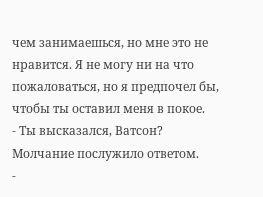чем занимаешься, но мне это не нравится. Я не могу ни на что пожаловаться, но я предпочел бы, чтобы ты оставил меня в покое.
- Ты высказался, Ватсон?
Молчание послужило ответом.
-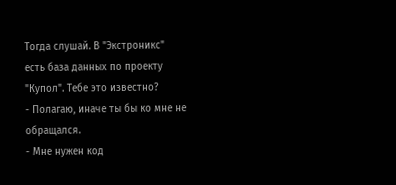Тогда слушай. В "Экстроникс" есть база данных по проекту "Купол". Тебе это известно?
- Полагаю, иначе ты бы ко мне не обращался.
- Мне нужен код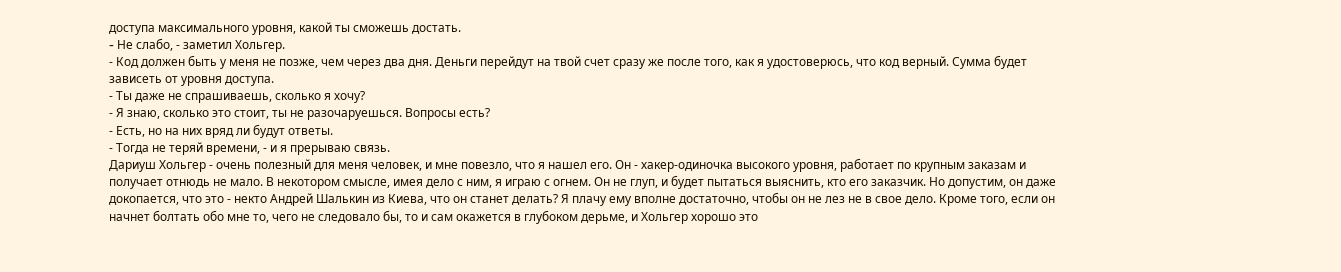доступа максимального уровня, какой ты сможешь достать.
- Hе слабо, - заметил Хольгер.
- Код должен быть у меня не позже, чем через два дня. Деньги перейдут на твой счет сразу же после того, как я удостоверюсь, что код верный. Сумма будет зависеть от уровня доступа.
- Ты даже не спрашиваешь, сколько я хочу?
- Я знаю, сколько это стоит, ты не разочаруешься. Вопросы есть?
- Есть, но на них вряд ли будут ответы.
- Тогда не теряй времени, - и я прерываю связь.
Дариуш Хольгер - очень полезный для меня человек, и мне повезло, что я нашел его. Он - хакер-одиночка высокого уровня, работает по крупным заказам и получает отнюдь не мало. В некотором смысле, имея дело с ним, я играю с огнем. Он не глуп, и будет пытаться выяснить, кто его заказчик. Hо допустим, он даже докопается, что это - некто Андрей Шалькин из Киева, что он станет делать? Я плачу ему вполне достаточно, чтобы он не лез не в свое дело. Кроме того, если он начнет болтать обо мне то, чего не следовало бы, то и сам окажется в глубоком дерьме, и Хольгер хорошо это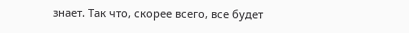знает. Так что, скорее всего, все будет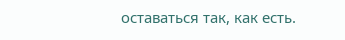оставаться так, как есть.